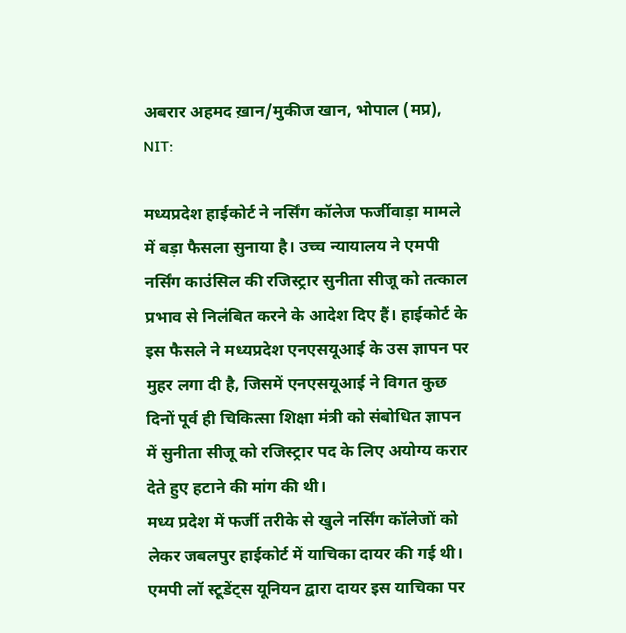अबरार अहमद ख़ान/मुकीज खान, भोपाल (मप्र), NIT:

मध्यप्रदेश हाईकोर्ट ने नर्सिंग कॉलेज फर्जीवाड़ा मामले में बड़ा फैसला सुनाया है। उच्च न्यायालय ने एमपी नर्सिंग काउंसिल की रजिस्ट्रार सुनीता सीजू को तत्काल प्रभाव से निलंबित करने के आदेश दिए हैं। हाईकोर्ट के इस फैसले ने मध्यप्रदेश एनएसयूआई के उस ज्ञापन पर मुहर लगा दी है, जिसमें एनएसयूआई ने विगत कुछ दिनों पूर्व ही चिकित्सा शिक्षा मंत्री को संबोधित ज्ञापन में सुनीता सीजू को रजिस्ट्रार पद के लिए अयोग्य करार देते हुए हटाने की मांग की थी।
मध्य प्रदेश में फर्जी तरीके से खुले नर्सिंग कॉलेजों को लेकर जबलपुर हाईकोर्ट में याचिका दायर की गई थी। एमपी लॉ स्टूडेंट्स यूनियन द्वारा दायर इस याचिका पर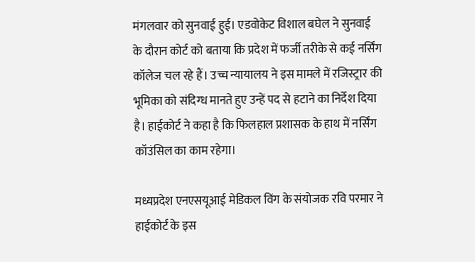मंगलवार को सुनवाई हुई। एडवोकेट विशाल बघेल ने सुनवाई के दौरान कोर्ट को बताया कि प्रदेश में फर्जी तरीके से कई नर्सिंग कॉलेज चल रहे हैं। उच्च न्यायालय ने इस मामले में रजिस्ट्रार की भूमिका को संदिग्ध मानते हुए उन्हें पद से हटाने का निर्देश दिया है। हाईकोर्ट ने कहा है कि फिलहाल प्रशासक के हाथ में नर्सिंग कॉउंसिल का काम रहेगा।

मध्यप्रदेश एनएसयूआई मेडिकल विंग के संयोजक रवि परमार ने हाईकोर्ट के इस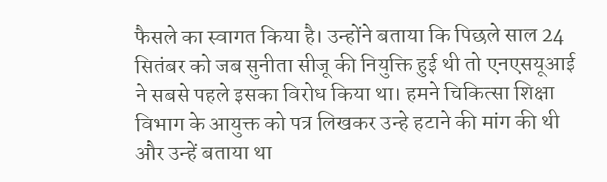फैसले का स्वागत किया है। उन्होंने बताया कि पिछले साल 24 सितंबर को जब सुनीता सीजू की नियुक्ति हुई थी तो एनएसयूआई ने सबसे पहले इसका विरोध किया था। हमने चिकित्सा शिक्षा विभाग के आयुक्त को पत्र लिखकर उन्हे हटाने की मांग की थी और उन्हें बताया था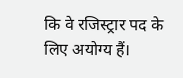कि वे रजिस्ट्रार पद के लिए अयोग्य हैं।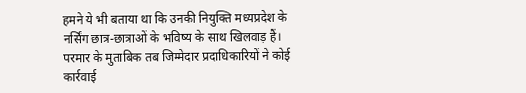हमने ये भी बताया था कि उनकी नियुक्ति मध्यप्रदेश के नर्सिंग छात्र-छात्राओं के भविष्य के साथ खिलवाड़ हैं।
परमार के मुताबिक तब जिम्मेदार प्रदाधिकारियों ने कोई कार्रवाई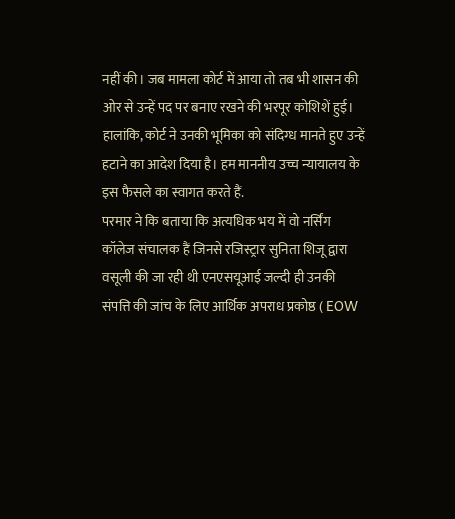नहीं की। जब मामला कोर्ट में आया तो तब भी शासन की ओर से उन्हें पद पर बनाए रखने की भरपूर कोशिशें हुई। हालांकि, कोर्ट ने उनकी भूमिका को संदिग्ध मानते हुए उन्हें हटाने का आदेश दिया है। हम माननीय उच्च न्यायालय के इस फैसले का स्वागत करते हैं.
परमार ने कि बताया कि अत्यधिक भय में वो नर्सिंग कॉलेज संचालक हैं जिनसे रजिस्ट्रार सुनिता शिजू द्वारा वसूली की जा रही थी एनएसयूआई जल्दी ही उनकी संपत्ति की जांच के लिए आर्थिक अपराध प्रकोष्ठ ( EOW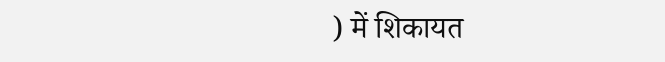) में शिकायत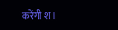करेंगी श।